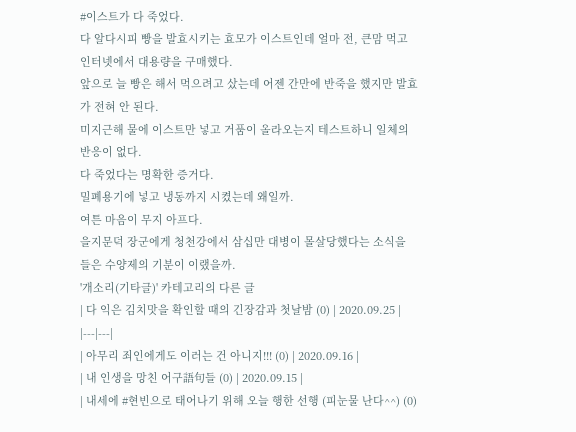#이스트가 다 죽었다.
다 알다시피 빵을 발효시키는 효모가 이스트인데 얼마 전, 큰맘 먹고 인터넷에서 대용량을 구매했다.
앞으로 늘 빵은 해서 먹으려고 샀는데 어젠 간만에 반죽을 했지만 발효가 전혀 안 된다.
미지근해 물에 이스트만 넣고 거품이 올라오는지 테스트하니 일체의 반응이 없다.
다 죽었다는 명확한 증거다.
밀폐용기에 넣고 냉동까지 시켰는데 왜일까.
여튼 마음이 무지 아프다.
을지문덕 장군에게 청천강에서 삼십만 대병이 몰살당했다는 소식을 들은 수양제의 기분이 이랬을까.
'개소리(기타글)' 카테고리의 다른 글
| 다 익은 김치맛을 확인할 때의 긴장감과 첫날밤 (0) | 2020.09.25 |
|---|---|
| 아무리 죄인에게도 이러는 건 아니지!!! (0) | 2020.09.16 |
| 내 인생을 망친 어구語句들 (0) | 2020.09.15 |
| 내세에 #현빈으로 태어나기 위해 오늘 행한 선행 (피눈물 난다^^) (0)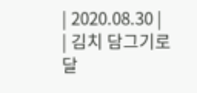| 2020.08.30 |
| 김치 담그기로 달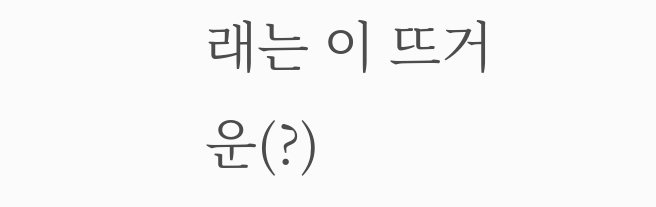래는 이 뜨거운(?)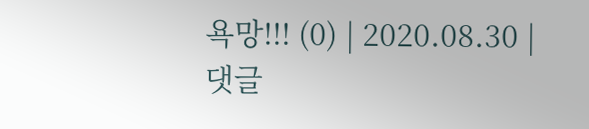욕망!!! (0) | 2020.08.30 |
댓글